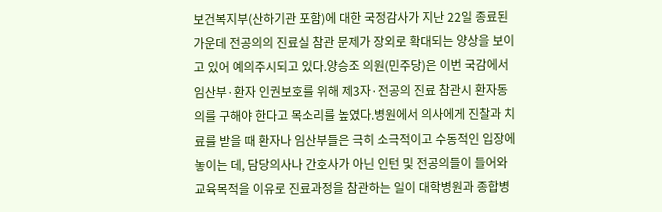보건복지부(산하기관 포함)에 대한 국정감사가 지난 22일 종료된 가운데 전공의의 진료실 참관 문제가 장외로 확대되는 양상을 보이고 있어 예의주시되고 있다.양승조 의원(민주당)은 이번 국감에서 임산부·환자 인권보호를 위해 제3자·전공의 진료 참관시 환자동의를 구해야 한다고 목소리를 높였다.병원에서 의사에게 진찰과 치료를 받을 때 환자나 임산부들은 극히 소극적이고 수동적인 입장에 놓이는 데, 담당의사나 간호사가 아닌 인턴 및 전공의들이 들어와 교육목적을 이유로 진료과정을 참관하는 일이 대학병원과 종합병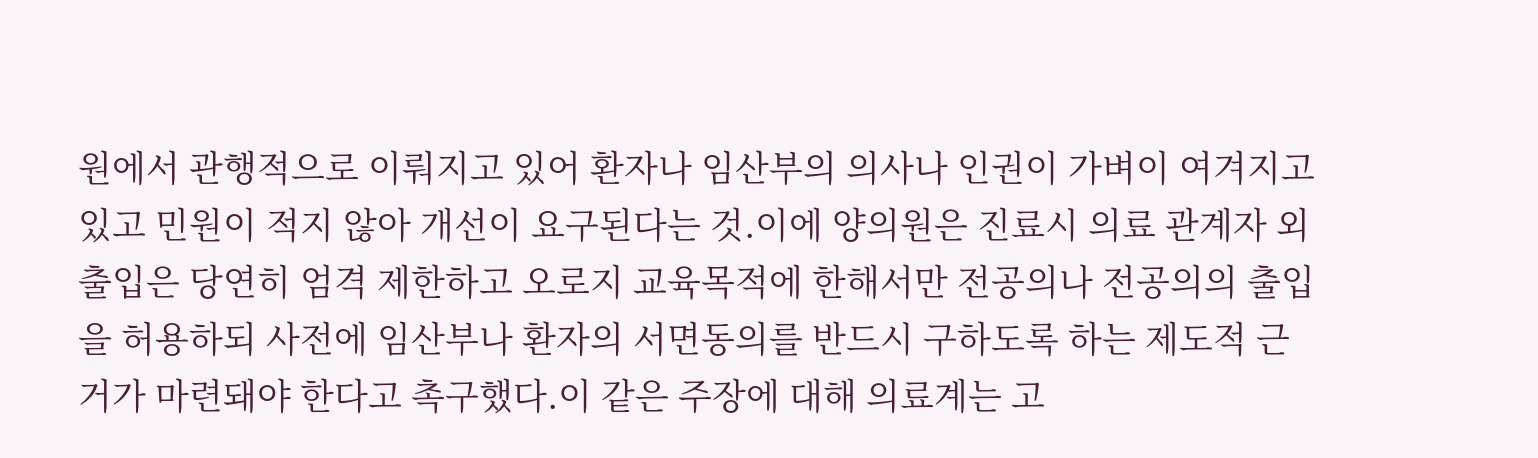원에서 관행적으로 이뤄지고 있어 환자나 임산부의 의사나 인권이 가벼이 여겨지고 있고 민원이 적지 않아 개선이 요구된다는 것.이에 양의원은 진료시 의료 관계자 외 출입은 당연히 엄격 제한하고 오로지 교육목적에 한해서만 전공의나 전공의의 출입을 허용하되 사전에 임산부나 환자의 서면동의를 반드시 구하도록 하는 제도적 근거가 마련돼야 한다고 촉구했다.이 같은 주장에 대해 의료계는 고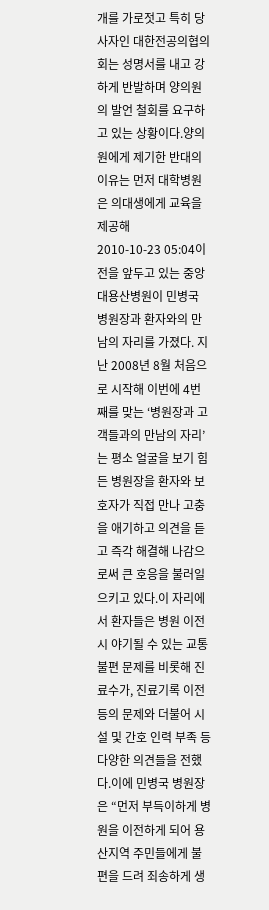개를 가로젓고 특히 당사자인 대한전공의협의회는 성명서를 내고 강하게 반발하며 양의원의 발언 철회를 요구하고 있는 상황이다.양의원에게 제기한 반대의 이유는 먼저 대학병원은 의대생에게 교육을 제공해
2010-10-23 05:04이전을 앞두고 있는 중앙대용산병원이 민병국 병원장과 환자와의 만남의 자리를 가졌다. 지난 2008년 8월 처음으로 시작해 이번에 4번째를 맞는 ‘병원장과 고객들과의 만남의 자리’는 평소 얼굴을 보기 힘든 병원장을 환자와 보호자가 직접 만나 고충을 애기하고 의견을 듣고 즉각 해결해 나감으로써 큰 호응을 불러일으키고 있다.이 자리에서 환자들은 병원 이전 시 야기될 수 있는 교통 불편 문제를 비롯해 진료수가, 진료기록 이전 등의 문제와 더불어 시설 및 간호 인력 부족 등 다양한 의견들을 전했다.이에 민병국 병원장은 “먼저 부득이하게 병원을 이전하게 되어 용산지역 주민들에게 불편을 드려 죄송하게 생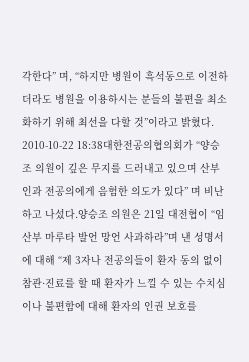각한다” 며, “하지만 병원이 흑석동으로 이전하더라도 병원을 이용하시는 분들의 불편을 최소화하기 위해 최선을 다할 것”이라고 밝혔다.
2010-10-22 18:38대한전공의협의회가 “양승조 의원이 깊은 무지를 드러내고 있으며 산부인과 전공의에게 음험한 의도가 있다” 며 비난하고 나섰다.양승조 의원은 21일 대전협이 “임산부 마루타 발언 망언 사과하라”며 낸 성명서에 대해 “제 3자나 전공의들이 환자 동의 없이 참관·진료를 할 때 환자가 느낄 수 있는 수치심이나 불편함에 대해 환자의 인권 보호를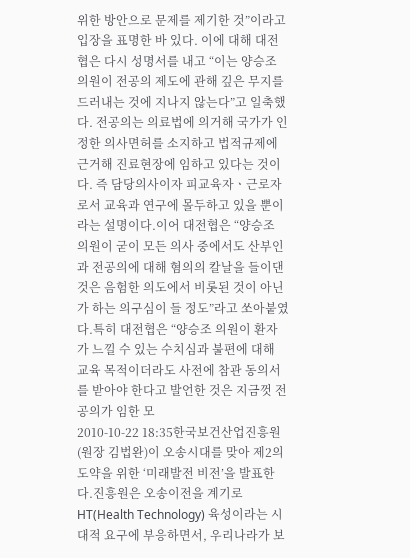위한 방안으로 문제를 제기한 것”이라고 입장을 표명한 바 있다. 이에 대해 대전협은 다시 성명서를 내고 “이는 양승조 의원이 전공의 제도에 관해 깊은 무지를 드러내는 것에 지나지 않는다”고 일축했다. 전공의는 의료법에 의거해 국가가 인정한 의사면허를 소지하고 법적규제에 근거해 진료현장에 임하고 있다는 것이다. 즉 담당의사이자 피교육자ㆍ근로자로서 교육과 연구에 몰두하고 있을 뿐이라는 설명이다.이어 대전협은 “양승조 의원이 굳이 모든 의사 중에서도 산부인과 전공의에 대해 혐의의 칼날을 들이댄 것은 음험한 의도에서 비롯된 것이 아닌가 하는 의구심이 들 정도”라고 쏘아붙였다.특히 대전협은 “양승조 의원이 환자가 느낄 수 있는 수치심과 불편에 대해 교육 목적이더라도 사전에 참관 동의서를 받아야 한다고 발언한 것은 지금껏 전공의가 임한 모
2010-10-22 18:35한국보건산업진흥원(원장 김법완)이 오송시대를 맞아 제2의 도약을 위한 ‘미래발전 비전’을 발표한다.진흥원은 오송이전을 계기로 HT(Health Technology) 육성이라는 시대적 요구에 부응하면서, 우리나라가 보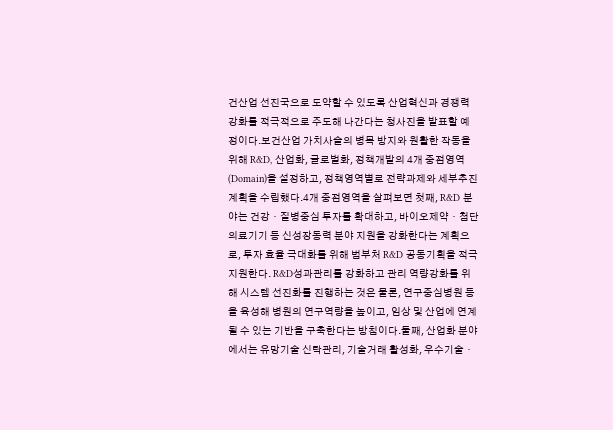건산업 선진국으로 도약할 수 있도록 산업혁신과 경쟁력 강화를 적극적으로 주도해 나간다는 청사진을 발표할 예정이다.보건산업 가치사슬의 병목 방지와 원활한 작동을 위해 R&D, 산업화, 글로벌화, 정책개발의 4개 중점영역(Domain)을 설정하고, 정책영역별로 전략과제와 세부추진계획을 수립했다.4개 중점영역을 살펴보면 첫째, R&D 분야는 건강ㆍ질병중심 투자를 확대하고, 바이오제약ㆍ첨단의료기기 등 신성장동력 분야 지원을 강화한다는 계획으로, 투자 효율 극대화를 위해 범부처 R&D 공동기획을 적극 지원한다. R&D성과관리를 강화하고 관리 역량강화를 위해 시스템 선진화를 진행하는 것은 물론, 연구중심병원 등을 육성해 병원의 연구역량을 높이고, 임상 및 산업에 연계될 수 있는 기반을 구축한다는 방침이다.둘째, 산업화 분야에서는 유망기술 신탁관리, 기술거래 활성화, 우수기술ㆍ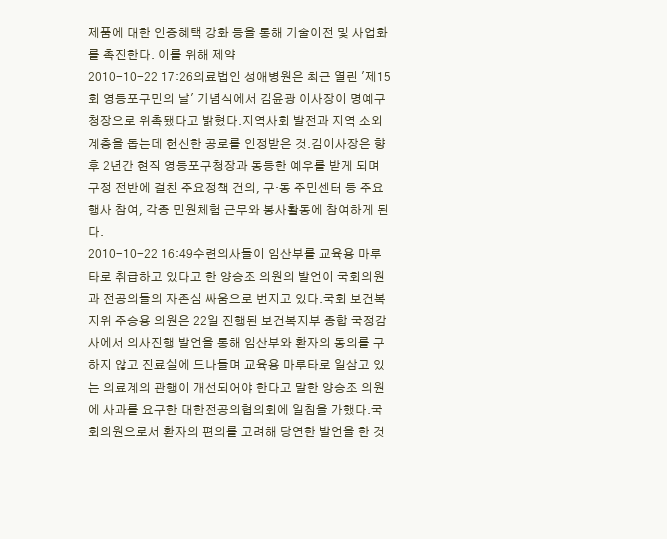제품에 대한 인증혜택 강화 등을 통해 기술이전 및 사업화를 촉진한다. 이를 위해 제약
2010-10-22 17:26의료법인 성애병원은 최근 열린 '제15회 영등포구민의 날' 기념식에서 김윤광 이사장이 명예구청장으로 위촉됐다고 밝혔다.지역사회 발전과 지역 소외계층을 돕는데 헌신한 공로를 인정받은 것.김이사장은 향후 2년간 현직 영등포구청장과 동등한 예우를 받게 되며 구정 전반에 걸친 주요정책 건의, 구·동 주민센터 등 주요행사 참여, 각종 민원체험 근무와 봉사활동에 참여하게 된다.
2010-10-22 16:49수련의사들이 임산부를 교육용 마루타로 취급하고 있다고 한 양승조 의원의 발언이 국회의원과 전공의들의 자존심 싸움으로 번지고 있다.국회 보건복지위 주승용 의원은 22일 진행된 보건복지부 종합 국정감사에서 의사진행 발언을 통해 임산부와 환자의 동의를 구하지 않고 진료실에 드나들며 교육용 마루타로 일삼고 있는 의료계의 관행이 개선되어야 한다고 말한 양승조 의원에 사과를 요구한 대한전공의협의회에 일침을 가했다.국회의원으로서 환자의 편의를 고려해 당연한 발언을 한 것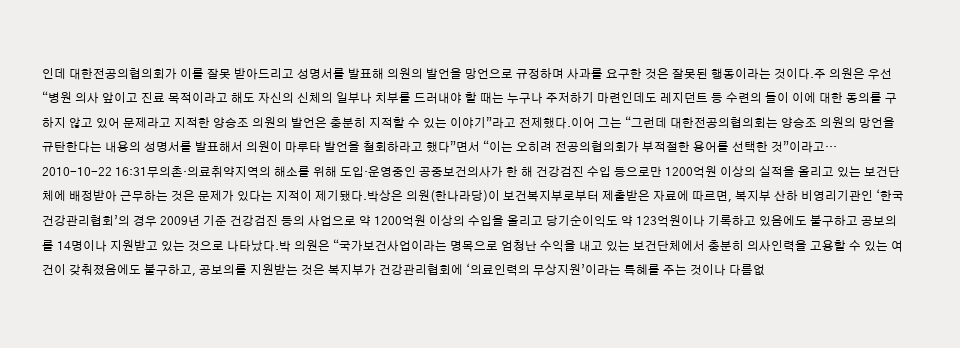인데 대한전공의협의회가 이를 잘못 받아드리고 성명서를 발표해 의원의 발언을 망언으로 규정하며 사과를 요구한 것은 잘못된 행동이라는 것이다.주 의원은 우선 “병원 의사 앞이고 진료 목적이라고 해도 자신의 신체의 일부나 치부를 드러내야 할 때는 누구나 주저하기 마련인데도 레지던트 등 수련의 들이 이에 대한 동의를 구하지 않고 있어 문제라고 지적한 양승조 의원의 발언은 충분히 지적할 수 있는 이야기”라고 전제했다.이어 그는 “그런데 대한전공의협의회는 양승조 의원의 망언을 규탄한다는 내용의 성명서를 발표해서 의원이 마루타 발언을 철회하라고 했다”면서 “이는 오히려 전공의협의회가 부적절한 용어를 선택한 것”이라고…
2010-10-22 16:31무의촌·의료취약지역의 해소를 위해 도입·운영중인 공중보건의사가 한 해 건강검진 수입 등으로만 1200억원 이상의 실적을 올리고 있는 보건단체에 배정받아 근무하는 것은 문제가 있다는 지적이 제기됐다.박상은 의원(한나라당)이 보건복지부로부터 제출받은 자료에 따르면, 복지부 산하 비영리기관인 ‘한국건강관리협회’의 경우 2009년 기준 건강검진 등의 사업으로 약 1200억원 이상의 수입을 올리고 당기순이익도 약 123억원이나 기록하고 있음에도 불구하고 공보의를 14명이나 지원받고 있는 것으로 나타났다.박 의원은 “국가보건사업이라는 명목으로 엄청난 수익을 내고 있는 보건단체에서 충분히 의사인력을 고용할 수 있는 여건이 갖춰졌음에도 불구하고, 공보의를 지원받는 것은 복지부가 건강관리협회에 ‘의료인력의 무상지원’이라는 특혜를 주는 것이나 다름없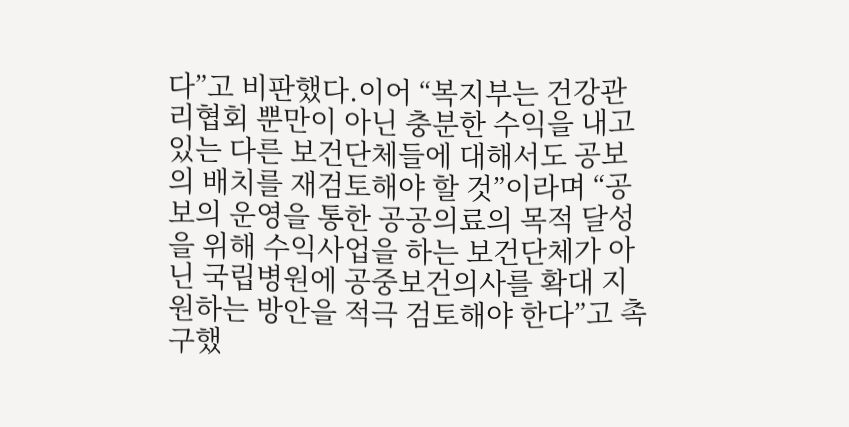다”고 비판했다.이어 “복지부는 건강관리협회 뿐만이 아닌 충분한 수익을 내고 있는 다른 보건단체들에 대해서도 공보의 배치를 재검토해야 할 것”이라며 “공보의 운영을 통한 공공의료의 목적 달성을 위해 수익사업을 하는 보건단체가 아닌 국립병원에 공중보건의사를 확대 지원하는 방안을 적극 검토해야 한다”고 촉구했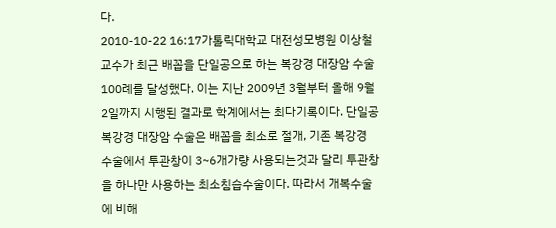다.
2010-10-22 16:17가톨릭대학교 대전성모병원 이상철 교수가 최근 배꼽을 단일공으로 하는 복강경 대장암 수술 100례를 달성했다. 이는 지난 2009년 3월부터 올해 9월 2일까지 시행된 결과로 학계에서는 최다기록이다. 단일공 복강경 대장암 수술은 배꼽을 최소로 절개, 기존 복강경 수술에서 투관창이 3~6개가량 사용되는것과 달리 투관창을 하나만 사용하는 최소침습수술이다. 따라서 개복수술에 비해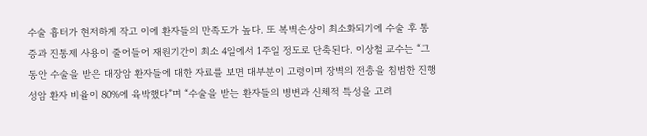수술 흉터가 현저하게 작고 이에 환자들의 만족도가 높다. 또 복벽손상이 최소화되기에 수술 후 통증과 진통제 사용이 줄어들어 재원기간이 최소 4일에서 1주일 정도로 단축된다. 이상철 교수는 “그동안 수술을 받은 대장암 환자들에 대한 자료를 보면 대부분이 고령이며 장벽의 전층을 침범한 진행성암 환자 비율이 80%에 육박했다”며 “수술을 받는 환자들의 병변과 신체적 특성을 고려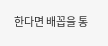한다면 배꼽을 통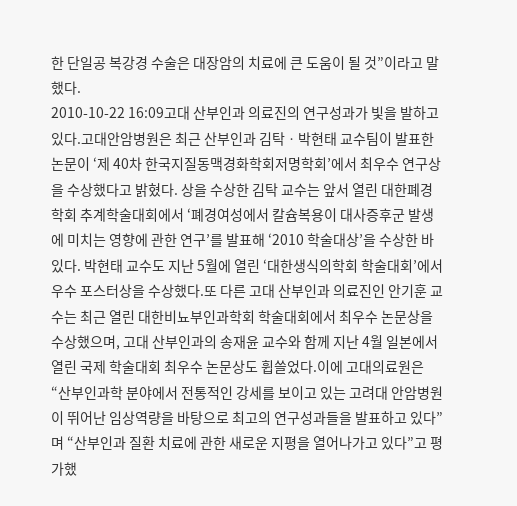한 단일공 복강경 수술은 대장암의 치료에 큰 도움이 될 것”이라고 말했다.
2010-10-22 16:09고대 산부인과 의료진의 연구성과가 빛을 발하고 있다.고대안암병원은 최근 산부인과 김탁ㆍ박현태 교수팀이 발표한 논문이 ‘제 40차 한국지질동맥경화학회저명학회’에서 최우수 연구상을 수상했다고 밝혔다. 상을 수상한 김탁 교수는 앞서 열린 대한폐경학회 추계학술대회에서 ‘폐경여성에서 칼슘복용이 대사증후군 발생에 미치는 영향에 관한 연구’를 발표해 ‘2010 학술대상’을 수상한 바 있다. 박현태 교수도 지난 5월에 열린 ‘대한생식의학회 학술대회’에서 우수 포스터상을 수상했다.또 다른 고대 산부인과 의료진인 안기훈 교수는 최근 열린 대한비뇨부인과학회 학술대회에서 최우수 논문상을 수상했으며, 고대 산부인과의 송재윤 교수와 함께 지난 4월 일본에서 열린 국제 학술대회 최우수 논문상도 휩쓸었다.이에 고대의료원은 “산부인과학 분야에서 전통적인 강세를 보이고 있는 고려대 안암병원이 뛰어난 임상역량을 바탕으로 최고의 연구성과들을 발표하고 있다”며 “산부인과 질환 치료에 관한 새로운 지평을 열어나가고 있다”고 평가했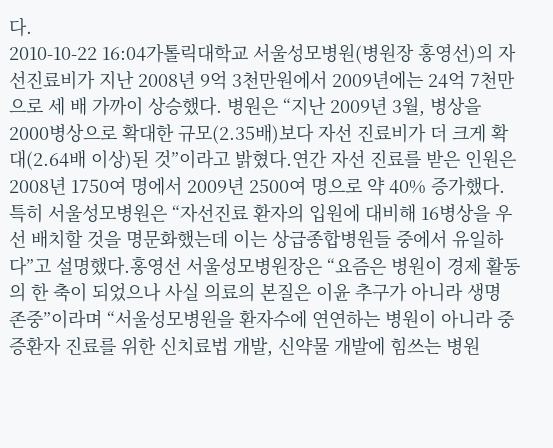다.
2010-10-22 16:04가톨릭대학교 서울성모병원(병원장 홍영선)의 자선진료비가 지난 2008년 9억 3천만원에서 2009년에는 24억 7천만으로 세 배 가까이 상승했다. 병원은 “지난 2009년 3월, 병상을 2000병상으로 확대한 규모(2.35배)보다 자선 진료비가 더 크게 확대(2.64배 이상)된 것”이라고 밝혔다.연간 자선 진료를 받은 인원은 2008년 1750여 명에서 2009년 2500여 명으로 약 40% 증가했다. 특히 서울성모병원은 “자선진료 환자의 입원에 대비해 16병상을 우선 배치할 것을 명문화했는데 이는 상급종합병원들 중에서 유일하다”고 설명했다.홍영선 서울성모병원장은 “요즘은 병원이 경제 활동의 한 축이 되었으나 사실 의료의 본질은 이윤 추구가 아니라 생명 존중”이라며 “서울성모병원을 환자수에 연연하는 병원이 아니라 중증환자 진료를 위한 신치료법 개발, 신약물 개발에 힘쓰는 병원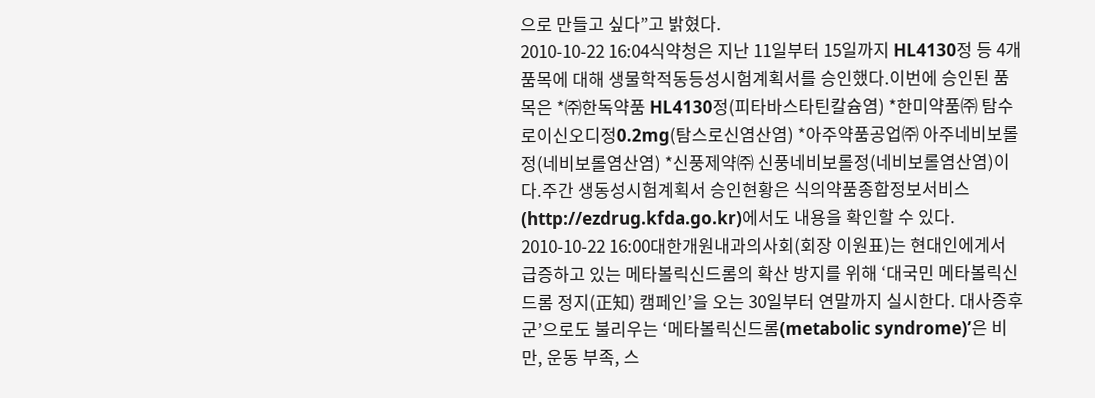으로 만들고 싶다”고 밝혔다.
2010-10-22 16:04식약청은 지난 11일부터 15일까지 HL4130정 등 4개 품목에 대해 생물학적동등성시험계획서를 승인했다.이번에 승인된 품목은 *㈜한독약품 HL4130정(피타바스타틴칼슘염) *한미약품㈜ 탐수로이신오디정0.2mg(탐스로신염산염) *아주약품공업㈜ 아주네비보롤정(네비보롤염산염) *신풍제약㈜ 신풍네비보롤정(네비보롤염산염)이다.주간 생동성시험계획서 승인현황은 식의약품종합정보서비스(http://ezdrug.kfda.go.kr)에서도 내용을 확인할 수 있다.
2010-10-22 16:00대한개원내과의사회(회장 이원표)는 현대인에게서 급증하고 있는 메타볼릭신드롬의 확산 방지를 위해 ‘대국민 메타볼릭신드롬 정지(正知) 캠페인’을 오는 30일부터 연말까지 실시한다. 대사증후군’으로도 불리우는 ‘메타볼릭신드롬(metabolic syndrome)’은 비만, 운동 부족, 스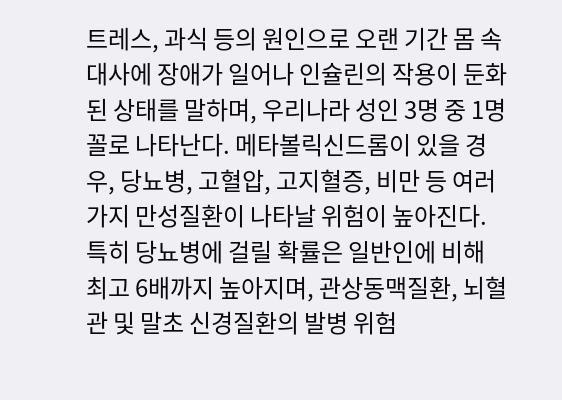트레스, 과식 등의 원인으로 오랜 기간 몸 속 대사에 장애가 일어나 인슐린의 작용이 둔화된 상태를 말하며, 우리나라 성인 3명 중 1명꼴로 나타난다. 메타볼릭신드롬이 있을 경우, 당뇨병, 고혈압, 고지혈증, 비만 등 여러 가지 만성질환이 나타날 위험이 높아진다. 특히 당뇨병에 걸릴 확률은 일반인에 비해 최고 6배까지 높아지며, 관상동맥질환, 뇌혈관 및 말초 신경질환의 발병 위험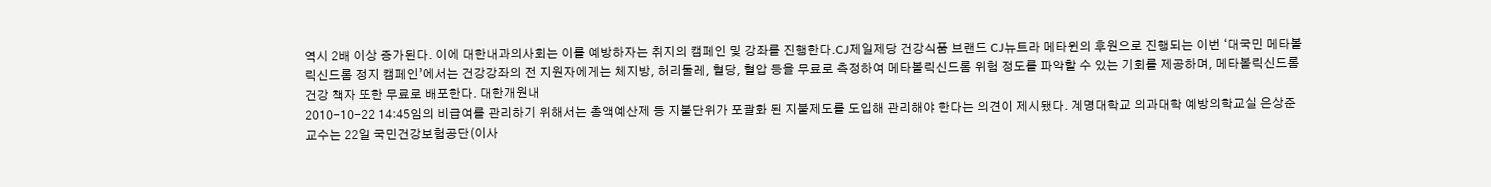역시 2배 이상 증가된다. 이에 대한내과의사회는 이를 예방하자는 취지의 캠페인 및 강좌를 진행한다.CJ제일제당 건강식품 브랜드 CJ뉴트라 메타윈의 후원으로 진행되는 이번 ‘대국민 메타볼릭신드롬 정지 캠페인’에서는 건강강좌의 전 지원자에게는 체지방, 허리둘레, 혈당, 혈압 등을 무료로 측정하여 메타볼릭신드롬 위험 정도를 파악할 수 있는 기회를 제공하며, 메타볼릭신드롬 건강 책자 또한 무료로 배포한다. 대한개원내
2010-10-22 14:45임의 비급여를 관리하기 위해서는 총액예산제 등 지불단위가 포괄화 된 지불제도를 도입해 관리해야 한다는 의견이 제시됐다. 계명대학교 의과대학 예방의학교실 은상준 교수는 22일 국민건강보험공단(이사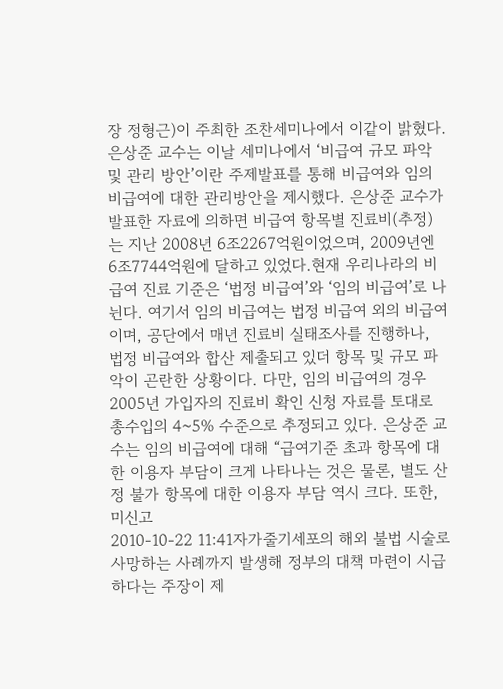장 정형근)이 주최한 조찬세미나에서 이같이 밝혔다. 은상준 교수는 이날 세미나에서 ‘비급여 규모 파악 및 관리 방안’이란 주제발표를 통해 비급여와 임의 비급여에 대한 관리방안을 제시했다. 은상준 교수가 발표한 자료에 의하면 비급여 항목별 진료비(추정)는 지난 2008년 6조2267억원이었으며, 2009년엔 6조7744억원에 달하고 있었다.현재 우리나라의 비급여 진료 기준은 ‘법정 비급여’와 ‘임의 비급여’로 나뉜다. 여기서 임의 비급여는 법정 비급여 외의 비급여이며, 공단에서 매년 진료비 실태조사를 진행하나, 법정 비급여와 합산 제출되고 있더 항목 및 규모 파악이 곤란한 상황이다. 다만, 임의 비급여의 경우 2005년 가입자의 진료비 확인 신청 자료를 토대로 총수입의 4~5% 수준으로 추정되고 있다. 은상준 교수는 임의 비급여에 대해 “급여기준 초과 항목에 대한 이용자 부담이 크게 나타나는 것은 물론, 별도 산정 불가 항목에 대한 이용자 부담 역시 크다. 또한, 미신고
2010-10-22 11:41자가줄기세포의 해외 불법 시술로 사망하는 사례까지 발생해 정부의 대책 마련이 시급하다는 주장이 제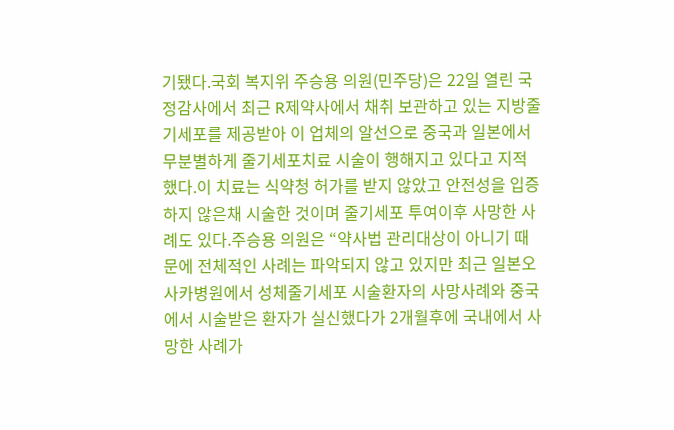기됐다.국회 복지위 주승용 의원(민주당)은 22일 열린 국정감사에서 최근 R제약사에서 채취 보관하고 있는 지방줄기세포를 제공받아 이 업체의 알선으로 중국과 일본에서 무분별하게 줄기세포치료 시술이 행해지고 있다고 지적했다.이 치료는 식약청 허가를 받지 않았고 안전성을 입증하지 않은채 시술한 것이며 줄기세포 투여이후 사망한 사례도 있다.주승용 의원은 “약사법 관리대상이 아니기 때문에 전체적인 사례는 파악되지 않고 있지만 최근 일본오사카병원에서 성체줄기세포 시술환자의 사망사례와 중국에서 시술받은 환자가 실신했다가 2개월후에 국내에서 사망한 사례가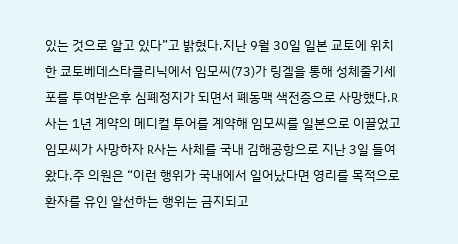있는 것으로 알고 있다”고 밝혔다.지난 9월 30일 일본 교토에 위치한 쿄토베데스타클리닉에서 임모씨(73)가 링겔을 통해 성체줄기세포를 투여받은후 심폐정지가 되면서 폐동맥 색전증으로 사망했다.R사는 1년 계약의 메디컬 투어를 계약해 임모씨를 일본으로 이끌었고 임모씨가 사망하자 R사는 사체를 국내 김해공항으로 지난 3일 들여왔다.주 의원은 “이런 행위가 국내에서 일어났다면 영리를 목적으로 환자를 유인 알선하는 행위는 금지되고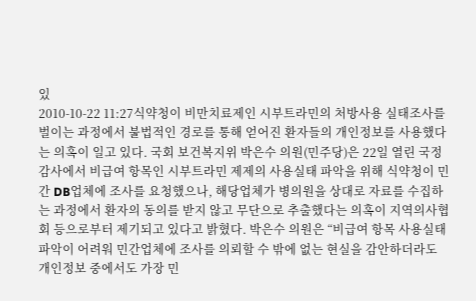있
2010-10-22 11:27식약청이 비만치료제인 시부트라민의 처방사용 실태조사를 벌이는 과정에서 불법적인 경로를 통해 얻어진 환자들의 개인정보를 사용했다는 의혹이 일고 있다. 국회 보건복지위 박은수 의원(민주당)은 22일 열린 국정감사에서 비급여 항목인 시부트라민 제제의 사용실태 파악을 위해 식약청이 민간 DB업체에 조사를 요청했으나, 해당업체가 병의원을 상대로 자료를 수집하는 과정에서 환자의 동의를 받지 않고 무단으로 추출했다는 의혹이 지역의사협회 등으로부터 제기되고 있다고 밝혔다. 박은수 의원은 “비급여 항목 사용실태 파악이 어려워 민간업체에 조사를 의뢰할 수 밖에 없는 현실을 감안하더라도 개인정보 중에서도 가장 민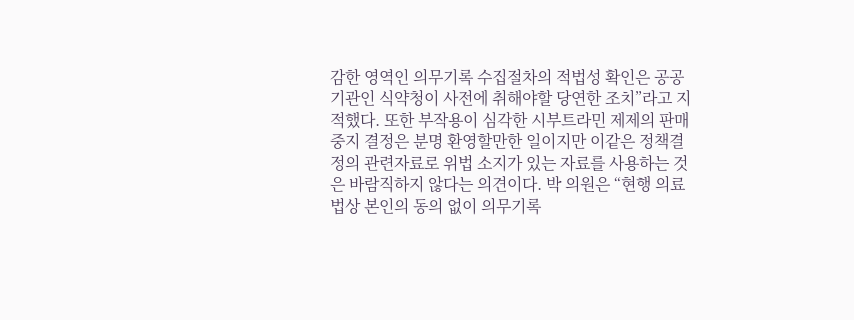감한 영역인 의무기록 수집절차의 적법성 확인은 공공기관인 식약청이 사전에 취해야할 당연한 조치”라고 지적했다. 또한 부작용이 심각한 시부트라민 제제의 판매중지 결정은 분명 환영할만한 일이지만 이같은 정책결정의 관련자료로 위법 소지가 있는 자료를 사용하는 것은 바람직하지 않다는 의견이다. 박 의원은 “현행 의료법상 본인의 동의 없이 의무기록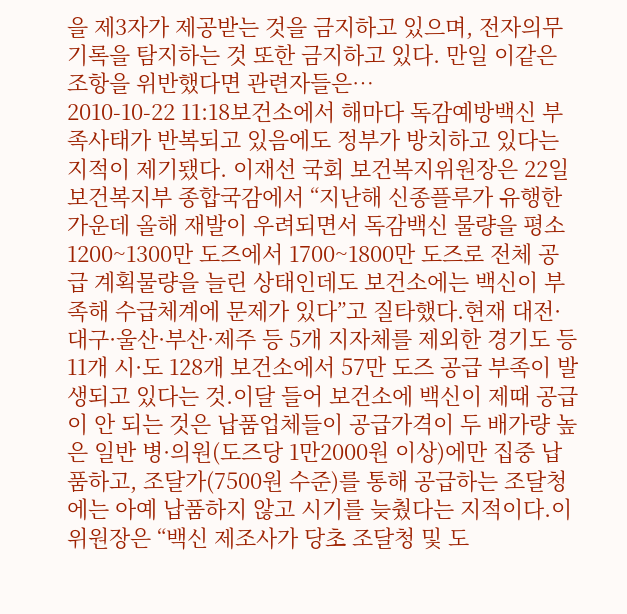을 제3자가 제공받는 것을 금지하고 있으며, 전자의무기록을 탐지하는 것 또한 금지하고 있다. 만일 이같은 조항을 위반했다면 관련자들은…
2010-10-22 11:18보건소에서 해마다 독감예방백신 부족사태가 반복되고 있음에도 정부가 방치하고 있다는 지적이 제기됐다. 이재선 국회 보건복지위원장은 22일 보건복지부 종합국감에서 “지난해 신종플루가 유행한 가운데 올해 재발이 우려되면서 독감백신 물량을 평소 1200~1300만 도즈에서 1700~1800만 도즈로 전체 공급 계획물량을 늘린 상태인데도 보건소에는 백신이 부족해 수급체계에 문제가 있다”고 질타했다.현재 대전·대구·울산·부산·제주 등 5개 지자체를 제외한 경기도 등 11개 시·도 128개 보건소에서 57만 도즈 공급 부족이 발생되고 있다는 것.이달 들어 보건소에 백신이 제때 공급이 안 되는 것은 납품업체들이 공급가격이 두 배가량 높은 일반 병·의원(도즈당 1만2000원 이상)에만 집중 납품하고, 조달가(7500원 수준)를 통해 공급하는 조달청에는 아예 납품하지 않고 시기를 늦췄다는 지적이다.이위원장은 “백신 제조사가 당초 조달청 및 도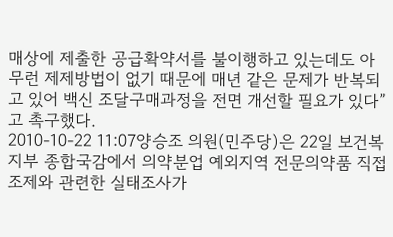매상에 제출한 공급확약서를 불이행하고 있는데도 아무런 제제방법이 없기 때문에 매년 같은 문제가 반복되고 있어 백신 조달구매과정을 전면 개선할 필요가 있다”고 촉구했다.
2010-10-22 11:07양승조 의원(민주당)은 22일 보건복지부 종합국감에서 의약분업 예외지역 전문의약품 직접 조제와 관련한 실태조사가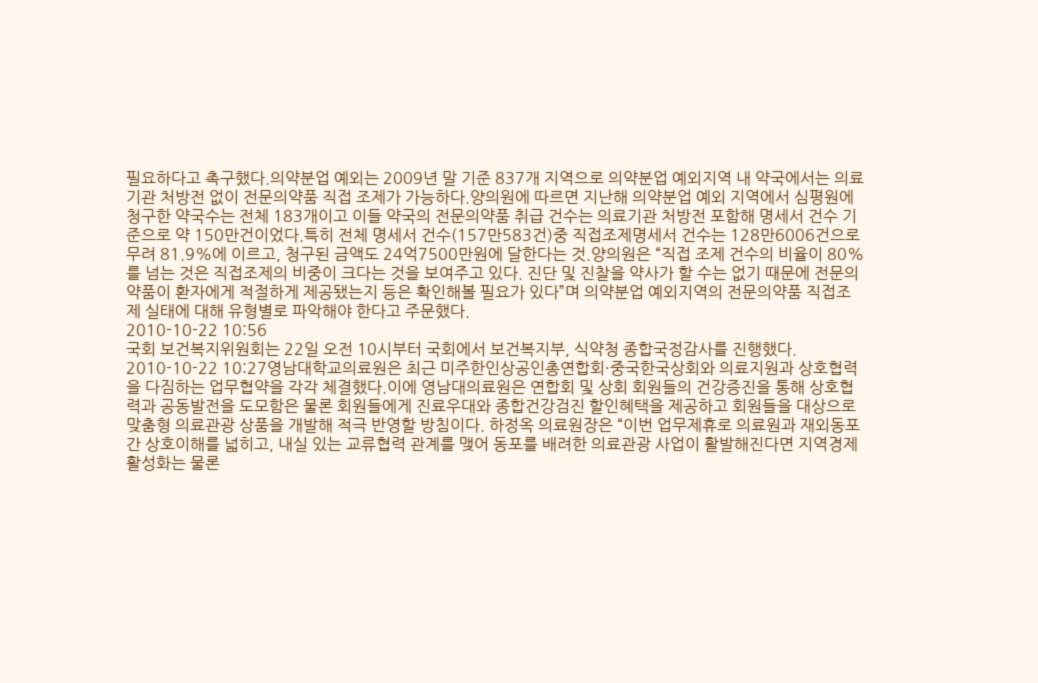필요하다고 촉구했다.의약분업 예외는 2009년 말 기준 837개 지역으로 의약분업 예외지역 내 약국에서는 의료기관 처방전 없이 전문의약품 직접 조제가 가능하다.양의원에 따르면 지난해 의약분업 예외 지역에서 심평원에 청구한 약국수는 전체 183개이고 이들 약국의 전문의약품 취급 건수는 의료기관 처방전 포함해 명세서 건수 기준으로 약 150만건이었다.특히 전체 명세서 건수(157만583건)중 직접조제명세서 건수는 128만6006건으로 무려 81.9%에 이르고, 청구된 금액도 24억7500만원에 달한다는 것.양의원은 “직접 조제 건수의 비율이 80%를 넘는 것은 직접조제의 비중이 크다는 것을 보여주고 있다. 진단 및 진찰을 약사가 할 수는 없기 때문에 전문의약품이 환자에게 적절하게 제공됐는지 등은 확인해볼 필요가 있다”며 의약분업 예외지역의 전문의약품 직접조제 실태에 대해 유형별로 파악해야 한다고 주문했다.
2010-10-22 10:56
국회 보건복지위원회는 22일 오전 10시부터 국회에서 보건복지부, 식약청 종합국정감사를 진행했다.
2010-10-22 10:27영남대학교의료원은 최근 미주한인상공인총연합회·중국한국상회와 의료지원과 상호협력을 다짐하는 업무협약을 각각 체결했다.이에 영남대의료원은 연합회 및 상회 회원들의 건강증진을 통해 상호협력과 공동발전을 도모함은 물론 회원들에게 진료우대와 종합건강검진 할인혜택을 제공하고 회원들을 대상으로 맞춤형 의료관광 상품을 개발해 적극 반영할 방침이다. 하정옥 의료원장은 “이번 업무제휴로 의료원과 재외동포 간 상호이해를 넓히고, 내실 있는 교류협력 관계를 맺어 동포를 배려한 의료관광 사업이 활발해진다면 지역경제 활성화는 물론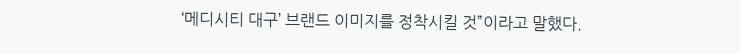‘메디시티 대구’ 브랜드 이미지를 정착시킬 것”이라고 말했다.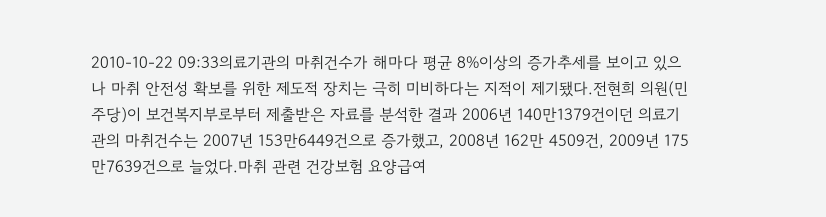2010-10-22 09:33의료기관의 마취건수가 해마다 평균 8%이상의 증가추세를 보이고 있으나 마취 안전성 확보를 위한 제도적 장치는 극히 미비하다는 지적이 제기됐다.전현희 의원(민주당)이 보건복지부로부터 제출받은 자료를 분석한 결과 2006년 140만1379건이던 의료기관의 마취건수는 2007년 153만6449건으로 증가했고, 2008년 162만 4509건, 2009년 175만7639건으로 늘었다.마취 관련 건강보험 요양급여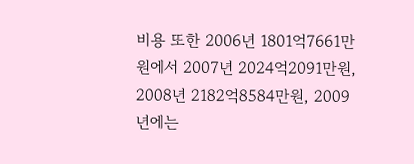비용 또한 2006년 1801억7661만원에서 2007년 2024억2091만원, 2008년 2182억8584만원, 2009년에는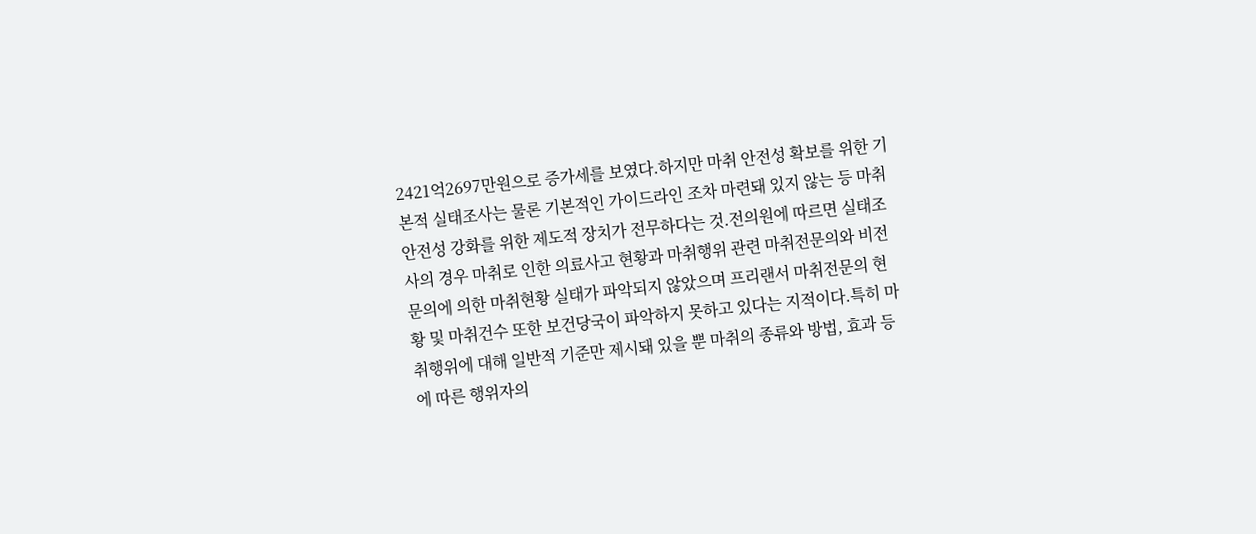2421억2697만원으로 증가세를 보였다.하지만 마취 안전성 확보를 위한 기본적 실태조사는 물론 기본적인 가이드라인 조차 마련돼 있지 않는 등 마취 안전성 강화를 위한 제도적 장치가 전무하다는 것.전의원에 따르면 실태조사의 경우 마취로 인한 의료사고 현황과 마취행위 관련 마취전문의와 비전문의에 의한 마취현황 실태가 파악되지 않았으며 프리랜서 마취전문의 현황 및 마취건수 또한 보건당국이 파악하지 못하고 있다는 지적이다.특히 마취행위에 대해 일반적 기준만 제시돼 있을 뿐 마취의 종류와 방법, 효과 등에 따른 행위자의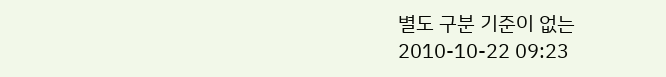별도 구분 기준이 없는
2010-10-22 09:23